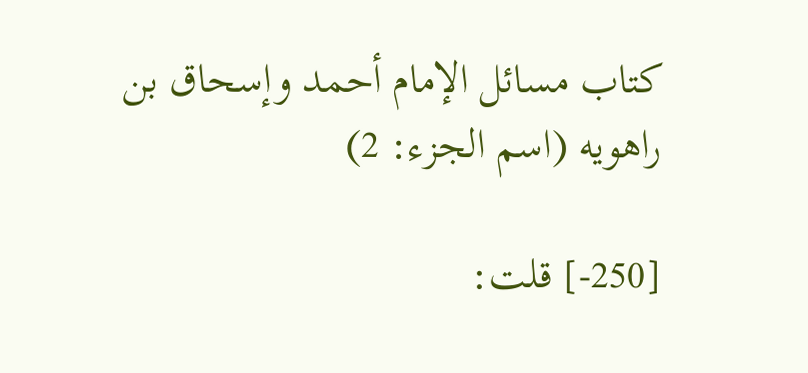كتاب مسائل الإمام أحمد وإسحاق بن راهويه (اسم الجزء: 2)

[250-] قلت: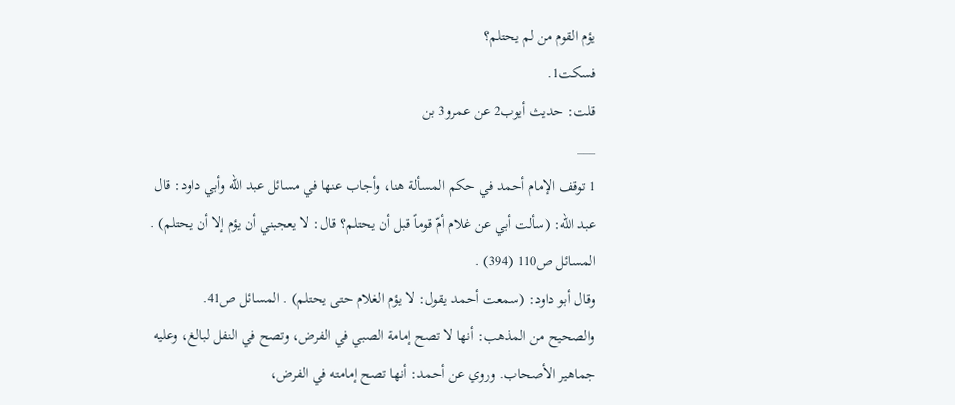يؤم القوم من لم يحتلم؟
فسكت1.
قلت: حديث أيوب2 عن عمرو3 بن
___
1 توقف الإمام أحمد في حكم المسألة هنا، وأجاب عنها في مسائل عبد الله وأبي داود: قال عبد الله: (سألت أبي عن غلام أمّ قوماً قبل أن يحتلم؟ قال: لا يعجبني أن يؤم إلا أن يحتلم) . المسائل ص110 (394) .
وقال أبو داود: (سمعت أحمد يقول: لا يؤم الغلام حتى يحتلم) . المسائل ص41.
والصحيح من المذهب: أنها لا تصح إمامة الصبي في الفرض، وتصح في النفل لبالغ، وعليه جماهير الأصحاب. وروي عن أحمد: أنها تصح إمامته في الفرض،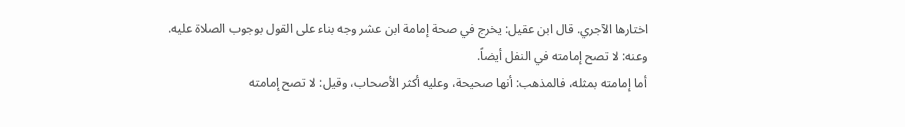اختارها الآجري. قال ابن عقيل: يخرج في صحة إمامة ابن عشر وجه بناء على القول بوجوب الصلاة عليه. وعنه: لا تصح إمامته في النفل أيضاً.
أما إمامته بمثله، فالمذهب: أنها صحيحة، وعليه أكثر الأصحاب، وقيل: لا تصح إمامته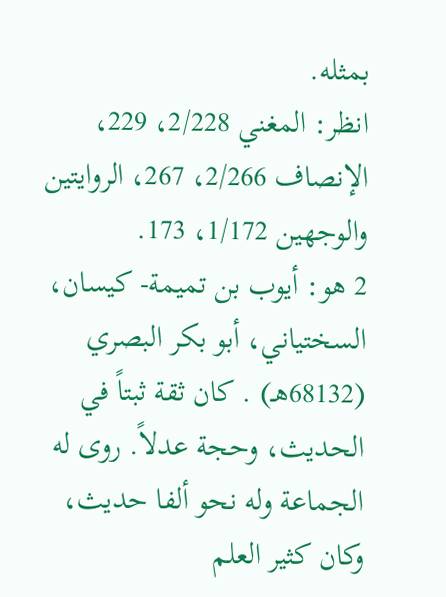بمثله.
انظر: المغني 2/228، 229، الإنصاف 2/266، 267، الروايتين والوجهين 1/172، 173.
2 هو: أيوب بن تميمة- كيسان، السختياني، أبو بكر البصري (68132هـ) . كان ثقة ثبتاً في الحديث، وحجة عدلاً. روى له الجماعة وله نحو ألفا حديث، وكان كثير العلم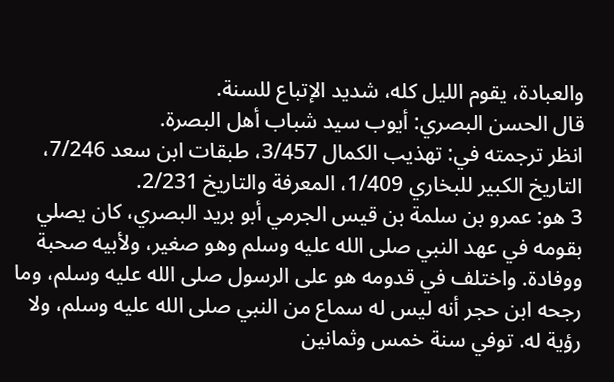والعبادة، يقوم الليل كله، شديد الإتباع للسنة.
قال الحسن البصري: أيوب سيد شباب أهل البصرة.
انظر ترجمته في: تهذيب الكمال 3/457، طبقات ابن سعد 7/246، التاريخ الكبير للبخاري 1/409، المعرفة والتاريخ 2/231.
3 هو: عمرو بن سلمة بن قيس الجرمي أبو بريد البصري، كان يصلي بقومه في عهد النبي صلى الله عليه وسلم وهو صغير، ولأبيه صحبة ووفادة. واختلف في قدومه هو على الرسول صلى الله عليه وسلم، وما رجحه ابن حجر أنه ليس له سماع من النبي صلى الله عليه وسلم، ولا رؤية له. توفي سنة خمس وثمانين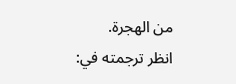من الهجرة.
انظر ترجمته في: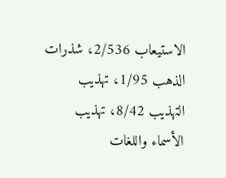الاستيعاب 2/536، شذرات الذهب 1/95، تهذيب التهذيب 8/42، تهذيب الأسماء واللغات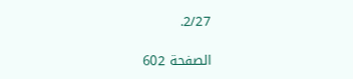2/27.

الصفحة 602